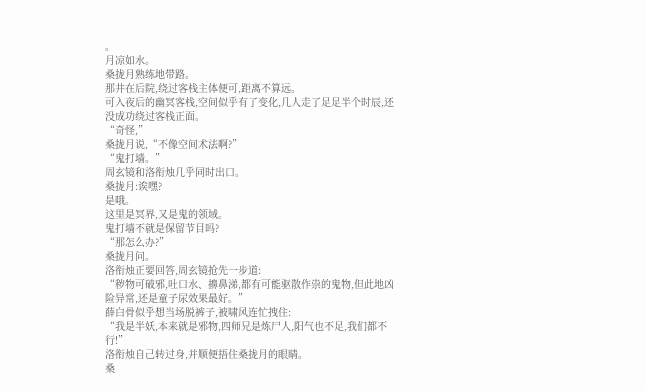。
月凉如水。
桑拢月熟练地带路。
那井在后院,绕过客栈主体便可,距离不算远。
可入夜后的幽冥客栈,空间似乎有了变化,几人走了足足半个时辰,还没成功绕过客栈正面。
“奇怪,”
桑拢月说,“不像空间术法啊?”
“鬼打墙。”
周玄镜和洛衔烛几乎同时出口。
桑拢月:诶嘿?
是哦。
这里是冥界,又是鬼的领域。
鬼打墙不就是保留节目吗?
“那怎么办?”
桑拢月问。
洛衔烛正要回答,周玄镜抢先一步道:
“秽物可破邪,吐口水、擤鼻涕,都有可能驱散作祟的鬼物,但此地凶险异常,还是童子尿效果最好。”
薛白骨似乎想当场脱裤子,被啸风连忙拽住:
“我是半妖,本来就是邪物,四师兄是炼尸人,阳气也不足,我们都不行!”
洛衔烛自己转过身,并顺便捂住桑拢月的眼睛。
桑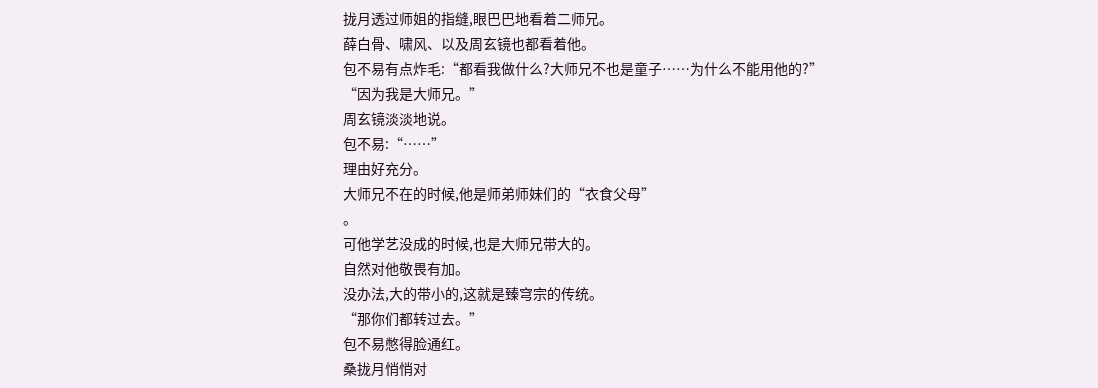拢月透过师姐的指缝,眼巴巴地看着二师兄。
薛白骨、啸风、以及周玄镜也都看着他。
包不易有点炸毛:“都看我做什么?大师兄不也是童子……为什么不能用他的?”
“因为我是大师兄。”
周玄镜淡淡地说。
包不易:“……”
理由好充分。
大师兄不在的时候,他是师弟师妹们的“衣食父母”
。
可他学艺没成的时候,也是大师兄带大的。
自然对他敬畏有加。
没办法,大的带小的,这就是臻穹宗的传统。
“那你们都转过去。”
包不易憋得脸通红。
桑拢月悄悄对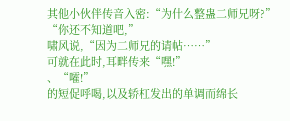其他小伙伴传音入密:“为什么整蛊二师兄呀?”
“你还不知道吧,”
啸风说,“因为二师兄的请帖……”
可就在此时,耳畔传来“嘿!”
、“嚯!”
的短促呼喝,以及轿杠发出的单调而绵长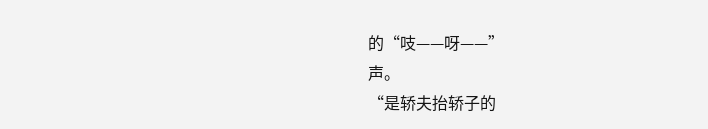的“吱——呀——”
声。
“是轿夫抬轿子的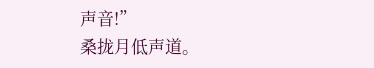声音!”
桑拢月低声道。